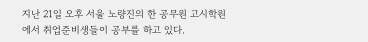지난 21일 오후 서울 노량진의 한 공무원 고시학원에서 취업준비생들이 공부를 하고 있다.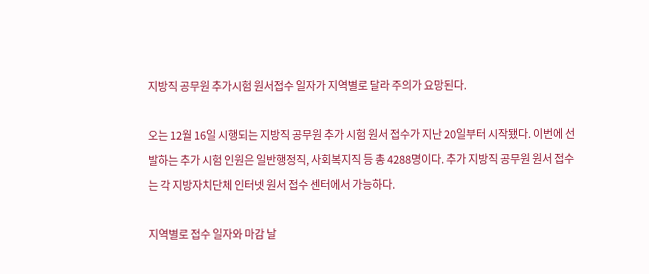지방직 공무원 추가시험 원서접수 일자가 지역별로 달라 주의가 요망된다.

오는 12월 16일 시행되는 지방직 공무원 추가 시험 원서 접수가 지난 20일부터 시작됐다. 이번에 선발하는 추가 시험 인원은 일반행정직, 사회복지직 등 총 4288명이다. 추가 지방직 공무원 원서 접수는 각 지방자치단체 인터넷 원서 접수 센터에서 가능하다.

지역별로 접수 일자와 마감 날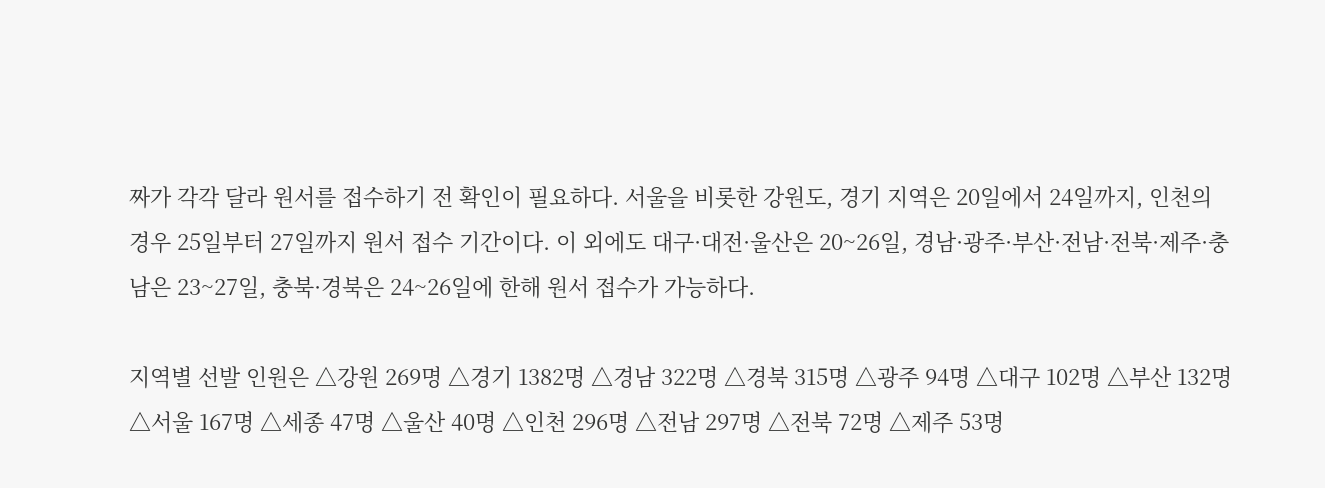짜가 각각 달라 원서를 접수하기 전 확인이 필요하다. 서울을 비롯한 강원도, 경기 지역은 20일에서 24일까지, 인천의 경우 25일부터 27일까지 원서 접수 기간이다. 이 외에도 대구·대전·울산은 20~26일, 경남·광주·부산·전남·전북·제주·충남은 23~27일, 충북·경북은 24~26일에 한해 원서 접수가 가능하다.

지역별 선발 인원은 △강원 269명 △경기 1382명 △경남 322명 △경북 315명 △광주 94명 △대구 102명 △부산 132명 △서울 167명 △세종 47명 △울산 40명 △인천 296명 △전남 297명 △전북 72명 △제주 53명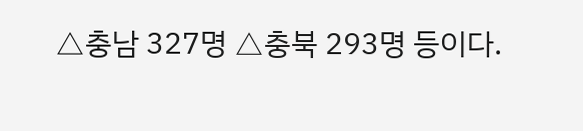△충남 327명 △충북 293명 등이다.